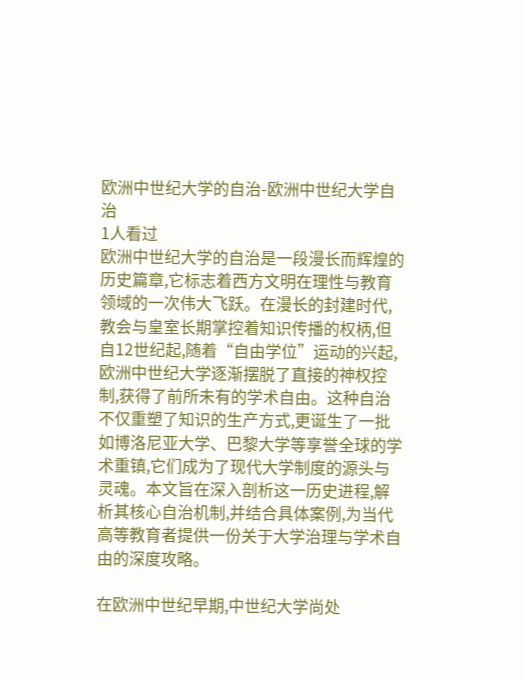欧洲中世纪大学的自治-欧洲中世纪大学自治
1人看过
欧洲中世纪大学的自治是一段漫长而辉煌的历史篇章,它标志着西方文明在理性与教育领域的一次伟大飞跃。在漫长的封建时代,教会与皇室长期掌控着知识传播的权柄,但自12世纪起,随着“自由学位”运动的兴起,欧洲中世纪大学逐渐摆脱了直接的神权控制,获得了前所未有的学术自由。这种自治不仅重塑了知识的生产方式,更诞生了一批如博洛尼亚大学、巴黎大学等享誉全球的学术重镇,它们成为了现代大学制度的源头与灵魂。本文旨在深入剖析这一历史进程,解析其核心自治机制,并结合具体案例,为当代高等教育者提供一份关于大学治理与学术自由的深度攻略。

在欧洲中世纪早期,中世纪大学尚处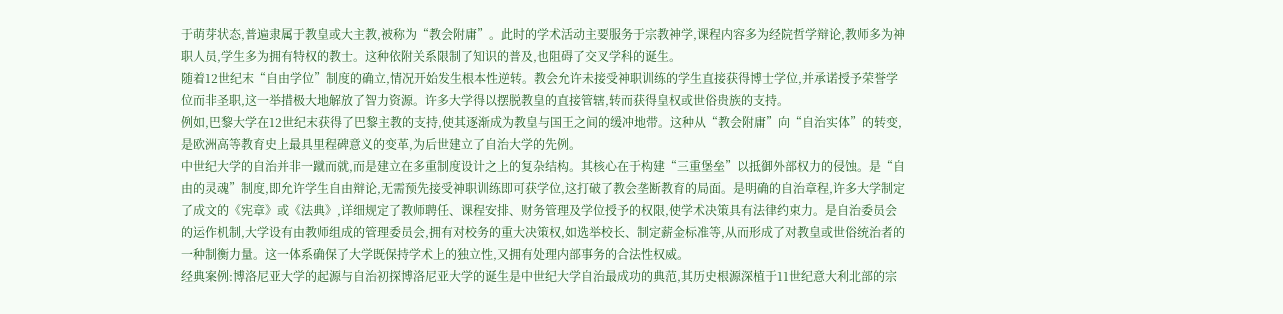于萌芽状态,普遍隶属于教皇或大主教,被称为“教会附庸”。此时的学术活动主要服务于宗教神学,课程内容多为经院哲学辩论,教师多为神职人员,学生多为拥有特权的教士。这种依附关系限制了知识的普及,也阻碍了交叉学科的诞生。
随着12世纪末“自由学位”制度的确立,情况开始发生根本性逆转。教会允许未接受神职训练的学生直接获得博士学位,并承诺授予荣誉学位而非圣职,这一举措极大地解放了智力资源。许多大学得以摆脱教皇的直接管辖,转而获得皇权或世俗贵族的支持。
例如,巴黎大学在12世纪末获得了巴黎主教的支持,使其逐渐成为教皇与国王之间的缓冲地带。这种从“教会附庸”向“自治实体”的转变,是欧洲高等教育史上最具里程碑意义的变革,为后世建立了自治大学的先例。
中世纪大学的自治并非一蹴而就,而是建立在多重制度设计之上的复杂结构。其核心在于构建“三重堡垒”以抵御外部权力的侵蚀。是“自由的灵魂”制度,即允许学生自由辩论,无需预先接受神职训练即可获学位,这打破了教会垄断教育的局面。是明确的自治章程,许多大学制定了成文的《宪章》或《法典》,详细规定了教师聘任、课程安排、财务管理及学位授予的权限,使学术决策具有法律约束力。是自治委员会的运作机制,大学设有由教师组成的管理委员会,拥有对校务的重大决策权,如选举校长、制定薪金标准等,从而形成了对教皇或世俗统治者的一种制衡力量。这一体系确保了大学既保持学术上的独立性,又拥有处理内部事务的合法性权威。
经典案例:博洛尼亚大学的起源与自治初探博洛尼亚大学的诞生是中世纪大学自治最成功的典范,其历史根源深植于11世纪意大利北部的宗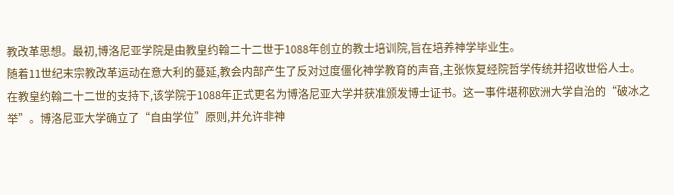教改革思想。最初,博洛尼亚学院是由教皇约翰二十二世于1088年创立的教士培训院,旨在培养神学毕业生。
随着11世纪末宗教改革运动在意大利的蔓延,教会内部产生了反对过度僵化神学教育的声音,主张恢复经院哲学传统并招收世俗人士。在教皇约翰二十二世的支持下,该学院于1088年正式更名为博洛尼亚大学并获准颁发博士证书。这一事件堪称欧洲大学自治的“破冰之举”。博洛尼亚大学确立了“自由学位”原则,并允许非神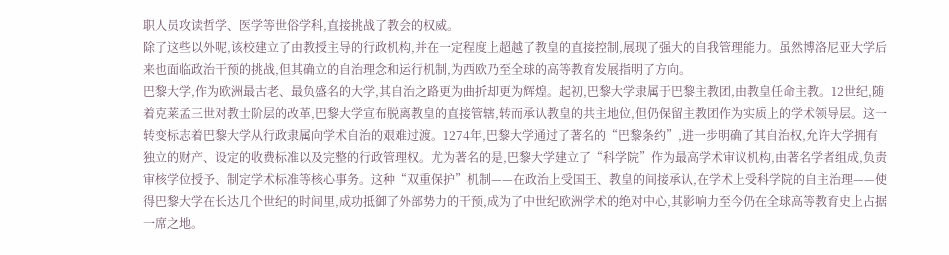职人员攻读哲学、医学等世俗学科,直接挑战了教会的权威。
除了这些以外呢,该校建立了由教授主导的行政机构,并在一定程度上超越了教皇的直接控制,展现了强大的自我管理能力。虽然博洛尼亚大学后来也面临政治干预的挑战,但其确立的自治理念和运行机制,为西欧乃至全球的高等教育发展指明了方向。
巴黎大学,作为欧洲最古老、最负盛名的大学,其自治之路更为曲折却更为辉煌。起初,巴黎大学隶属于巴黎主教团,由教皇任命主教。12世纪,随着克莱孟三世对教士阶层的改革,巴黎大学宣布脱离教皇的直接管辖,转而承认教皇的共主地位,但仍保留主教团作为实质上的学术领导层。这一转变标志着巴黎大学从行政隶属向学术自治的艰难过渡。1274年,巴黎大学通过了著名的“巴黎条约”,进一步明确了其自治权,允许大学拥有独立的财产、设定的收费标准以及完整的行政管理权。尤为著名的是,巴黎大学建立了“科学院”作为最高学术审议机构,由著名学者组成,负责审核学位授予、制定学术标准等核心事务。这种“双重保护”机制——在政治上受国王、教皇的间接承认,在学术上受科学院的自主治理——使得巴黎大学在长达几个世纪的时间里,成功抵御了外部势力的干预,成为了中世纪欧洲学术的绝对中心,其影响力至今仍在全球高等教育史上占据一席之地。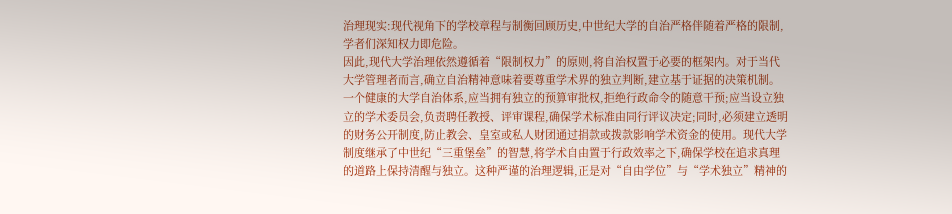治理现实:现代视角下的学校章程与制衡回顾历史,中世纪大学的自治严格伴随着严格的限制,学者们深知权力即危险。
因此,现代大学治理依然遵循着“限制权力”的原则,将自治权置于必要的框架内。对于当代大学管理者而言,确立自治精神意味着要尊重学术界的独立判断,建立基于证据的决策机制。一个健康的大学自治体系,应当拥有独立的预算审批权,拒绝行政命令的随意干预;应当设立独立的学术委员会,负责聘任教授、评审课程,确保学术标准由同行评议决定;同时,必须建立透明的财务公开制度,防止教会、皇室或私人财团通过捐款或拨款影响学术资金的使用。现代大学制度继承了中世纪“三重堡垒”的智慧,将学术自由置于行政效率之下,确保学校在追求真理的道路上保持清醒与独立。这种严谨的治理逻辑,正是对“自由学位”与“学术独立”精神的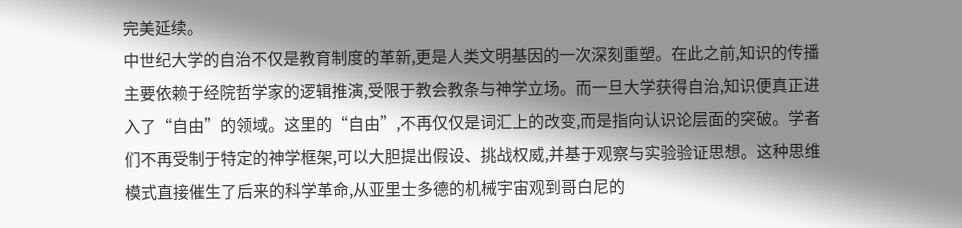完美延续。
中世纪大学的自治不仅是教育制度的革新,更是人类文明基因的一次深刻重塑。在此之前,知识的传播主要依赖于经院哲学家的逻辑推演,受限于教会教条与神学立场。而一旦大学获得自治,知识便真正进入了“自由”的领域。这里的“自由”,不再仅仅是词汇上的改变,而是指向认识论层面的突破。学者们不再受制于特定的神学框架,可以大胆提出假设、挑战权威,并基于观察与实验验证思想。这种思维模式直接催生了后来的科学革命,从亚里士多德的机械宇宙观到哥白尼的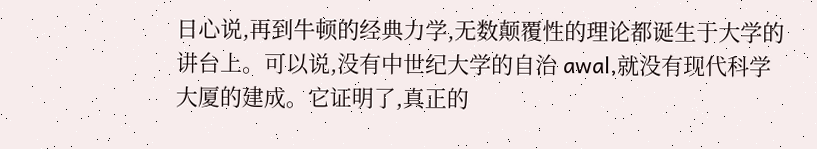日心说,再到牛顿的经典力学,无数颠覆性的理论都诞生于大学的讲台上。可以说,没有中世纪大学的自治 awal,就没有现代科学大厦的建成。它证明了,真正的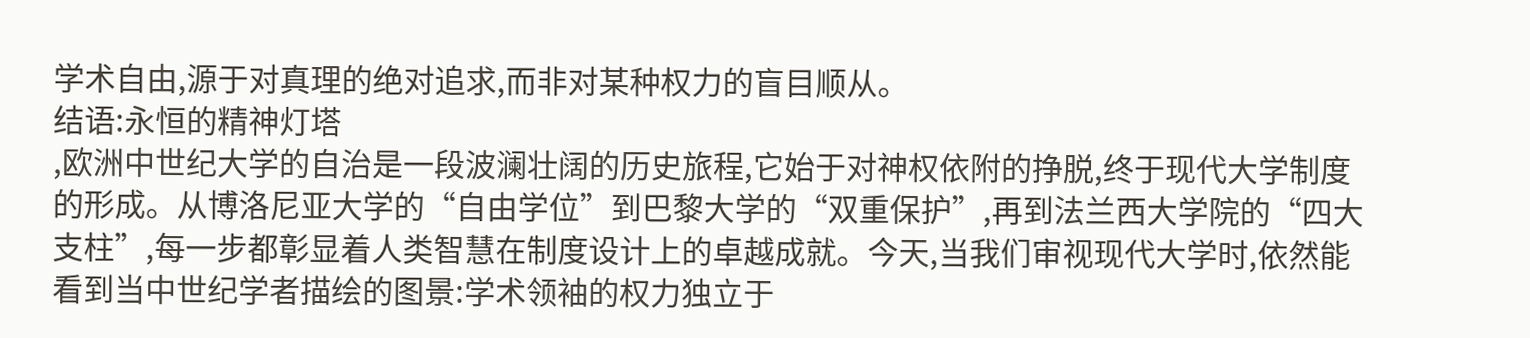学术自由,源于对真理的绝对追求,而非对某种权力的盲目顺从。
结语:永恒的精神灯塔
,欧洲中世纪大学的自治是一段波澜壮阔的历史旅程,它始于对神权依附的挣脱,终于现代大学制度的形成。从博洛尼亚大学的“自由学位”到巴黎大学的“双重保护”,再到法兰西大学院的“四大支柱”,每一步都彰显着人类智慧在制度设计上的卓越成就。今天,当我们审视现代大学时,依然能看到当中世纪学者描绘的图景:学术领袖的权力独立于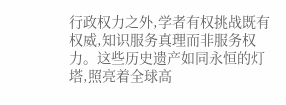行政权力之外,学者有权挑战既有权威,知识服务真理而非服务权力。这些历史遗产如同永恒的灯塔,照亮着全球高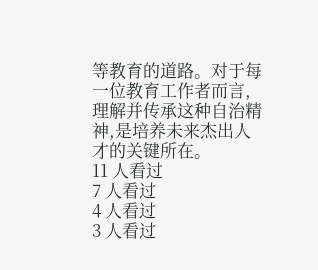等教育的道路。对于每一位教育工作者而言,理解并传承这种自治精神,是培养未来杰出人才的关键所在。
11 人看过
7 人看过
4 人看过
3 人看过